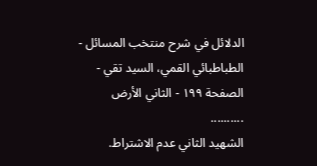الدلائل في شرح منتخب المسائل - الطباطبائي القمي، السید تقي - الصفحة ١٩٩ - الثاني الأرض
..........
الشهيد الثاني عدم الاشتراط.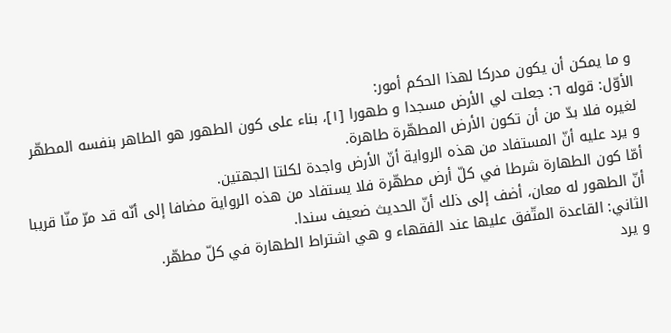و ما يمكن أن يكون مدركا لهذا الحكم أمور:
الأوّل: قوله ٦: جعلت لي الأرض مسجدا و طهورا [١]، بناء على كون الطهور هو الطاهر بنفسه المطهّر لغيره فلا بدّ من أن تكون الأرض المطهّرة طاهرة.
و يرد عليه أنّ المستفاد من هذه الرواية أنّ الأرض واجدة لكلتا الجهتين.
أمّا كون الطهارة شرطا في كلّ أرض مطهّرة فلا يستفاد من هذه الرواية مضافا إلى أنّه قد مرّ منّا قريبا أنّ الطهور له معان، أضف إلى ذلك أنّ الحديث ضعيف سندا.
الثاني: القاعدة المتّفق عليها عند الفقهاء و هي اشتراط الطهارة في كلّ مطهّر.
و يرد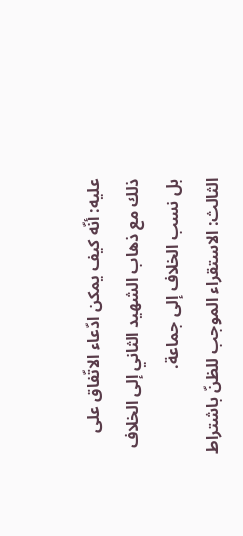عليه: أنّه كيف يمكن ادّعاء الاتّفاق على ذلك مع ذهاب الشهيد الثاني إلى الخلاف بل نسب الخلاف إلى جماعة.
الثالث: الاستقراء الموجب للظنّ باشتراط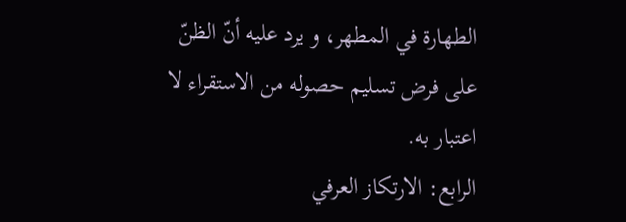الطهارة في المطهر، و يرد عليه أنّ الظنّ على فرض تسليم حصوله من الاستقراء لا اعتبار به.
الرابع: الارتكاز العرفي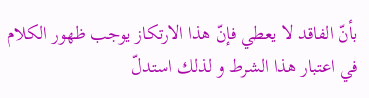بأنّ الفاقد لا يعطي فإنّ هذا الارتكاز يوجب ظهور الكلام في اعتبار هذا الشرط و لذلك استدلّ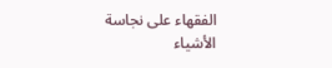الفقهاء على نجاسة الأشياء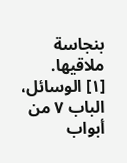بنجاسة ملاقيها.
[١] الوسائل، الباب ٧ من أبواب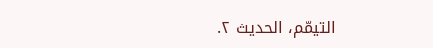التيمّم، الحديث ٢.